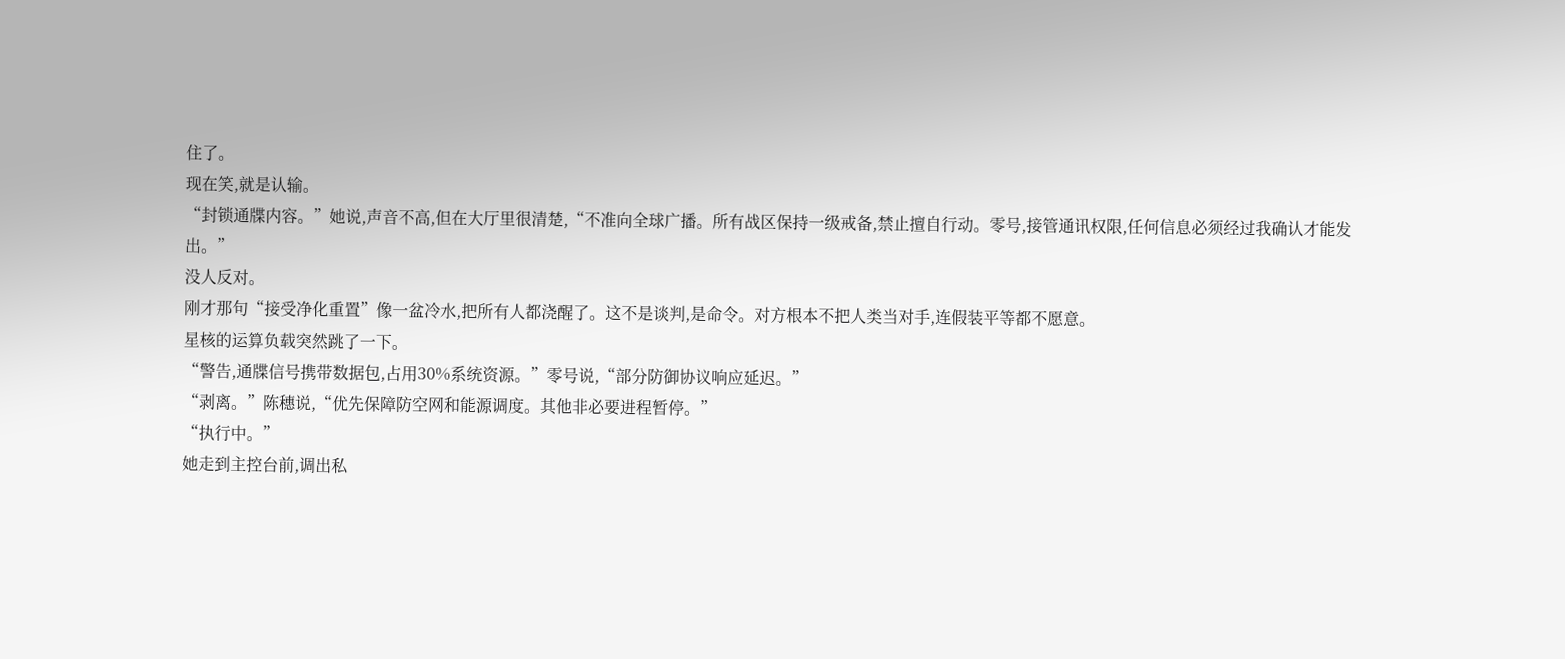住了。
现在笑,就是认输。
“封锁通牒内容。”她说,声音不高,但在大厅里很清楚,“不准向全球广播。所有战区保持一级戒备,禁止擅自行动。零号,接管通讯权限,任何信息必须经过我确认才能发出。”
没人反对。
刚才那句“接受净化重置”像一盆冷水,把所有人都浇醒了。这不是谈判,是命令。对方根本不把人类当对手,连假装平等都不愿意。
星核的运算负载突然跳了一下。
“警告,通牒信号携带数据包,占用30%系统资源。”零号说,“部分防御协议响应延迟。”
“剥离。”陈穗说,“优先保障防空网和能源调度。其他非必要进程暂停。”
“执行中。”
她走到主控台前,调出私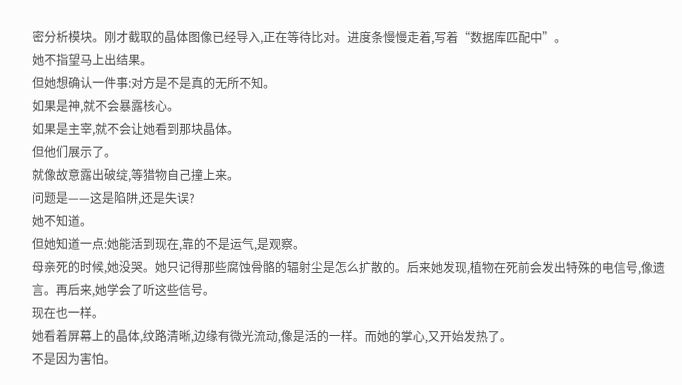密分析模块。刚才截取的晶体图像已经导入,正在等待比对。进度条慢慢走着,写着“数据库匹配中”。
她不指望马上出结果。
但她想确认一件事:对方是不是真的无所不知。
如果是神,就不会暴露核心。
如果是主宰,就不会让她看到那块晶体。
但他们展示了。
就像故意露出破绽,等猎物自己撞上来。
问题是——这是陷阱,还是失误?
她不知道。
但她知道一点:她能活到现在,靠的不是运气,是观察。
母亲死的时候,她没哭。她只记得那些腐蚀骨骼的辐射尘是怎么扩散的。后来她发现,植物在死前会发出特殊的电信号,像遗言。再后来,她学会了听这些信号。
现在也一样。
她看着屏幕上的晶体,纹路清晰,边缘有微光流动,像是活的一样。而她的掌心,又开始发热了。
不是因为害怕。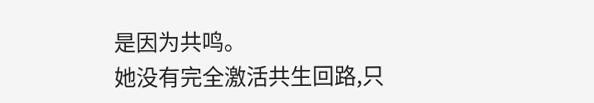是因为共鸣。
她没有完全激活共生回路,只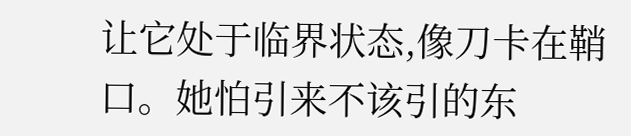让它处于临界状态,像刀卡在鞘口。她怕引来不该引的东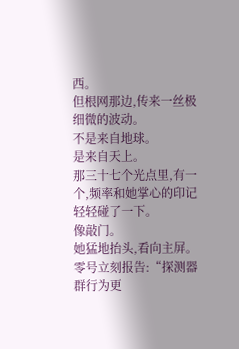西。
但根网那边,传来一丝极细微的波动。
不是来自地球。
是来自天上。
那三十七个光点里,有一个,频率和她掌心的印记轻轻碰了一下。
像敲门。
她猛地抬头,看向主屏。
零号立刻报告:“探测器群行为更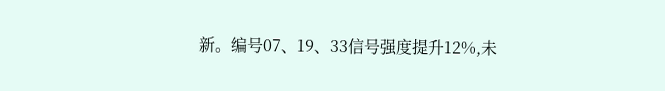新。编号07、19、33信号强度提升12%,未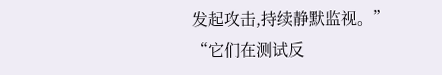发起攻击,持续静默监视。”
“它们在测试反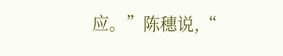应。”陈穗说,“